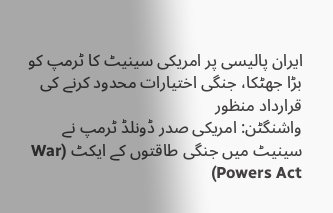ایران پالیسی پر امریکی سینیٹ کا ٹرمپ کو بڑا جھٹکا، جنگی اختیارات محدود کرنے کی قرارداد منظور
واشنگٹن: امریکی صدر ڈونلڈ ٹرمپ نے سینیٹ میں جنگی طاقتوں کے ایکٹ (War Powers Act)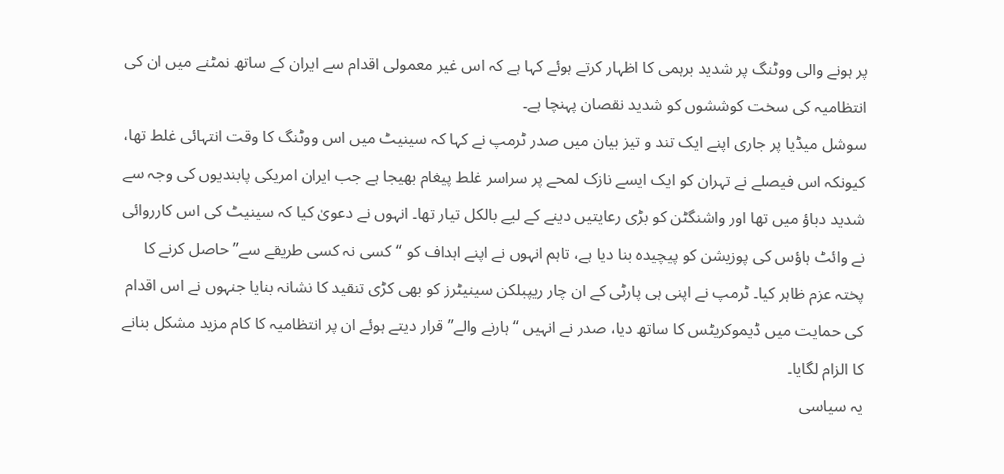پر ہونے والی ووٹنگ پر شدید برہمی کا اظہار کرتے ہوئے کہا ہے کہ اس غیر معمولی اقدام سے ایران کے ساتھ نمٹنے میں ان کی انتظامیہ کی سخت کوششوں کو شدید نقصان پہنچا ہے۔
سوشل میڈیا پر جاری اپنے ایک تند و تیز بیان میں صدر ٹرمپ نے کہا کہ سینیٹ میں اس ووٹنگ کا وقت انتہائی غلط تھا، کیونکہ اس فیصلے نے تہران کو ایک ایسے نازک لمحے پر سراسر غلط پیغام بھیجا ہے جب ایران امریکی پابندیوں کی وجہ سے شدید دباؤ میں تھا اور واشنگٹن کو بڑی رعایتیں دینے کے لیے بالکل تیار تھا۔ انہوں نے دعویٰ کیا کہ سینیٹ کی اس کارروائی نے وائٹ ہاؤس کی پوزیشن کو پیچیدہ بنا دیا ہے، تاہم انہوں نے اپنے اہداف کو “کسی نہ کسی طریقے سے” حاصل کرنے کا پختہ عزم ظاہر کیا۔ ٹرمپ نے اپنی ہی پارٹی کے ان چار ریپبلکن سینیٹرز کو بھی کڑی تنقید کا نشانہ بنایا جنہوں نے اس اقدام کی حمایت میں ڈیموکریٹس کا ساتھ دیا، صدر نے انہیں “ہارنے والے” قرار دیتے ہوئے ان پر انتظامیہ کا کام مزید مشکل بنانے کا الزام لگایا۔
یہ سیاسی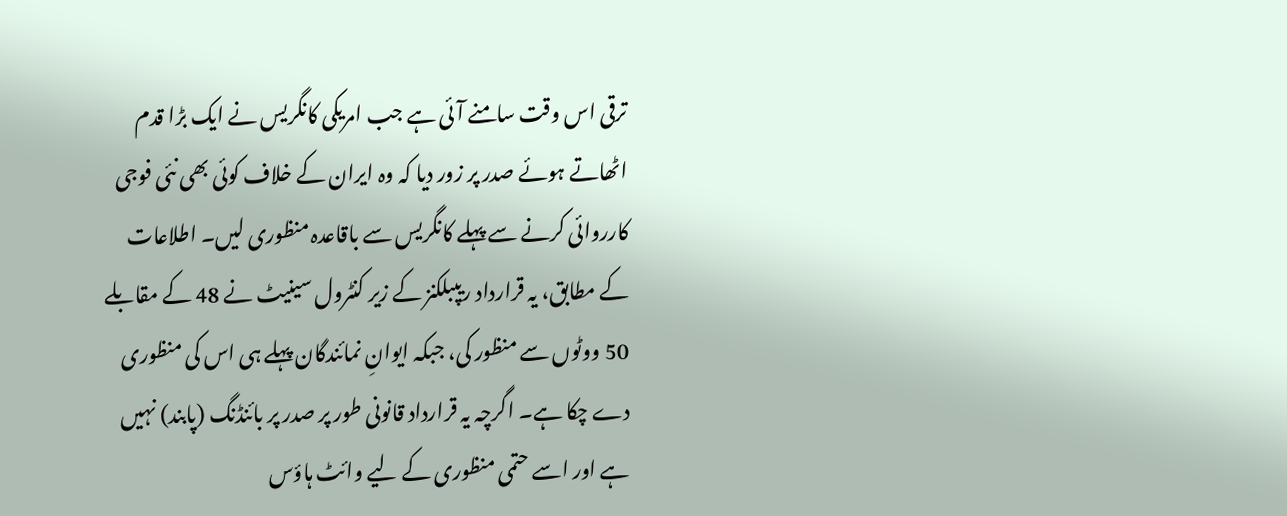ترقی اس وقت سامنے آئی ہے جب امریکی کانگریس نے ایک بڑا قدم اٹھاتے ہوئے صدر پر زور دیا کہ وہ ایران کے خلاف کوئی بھی نئی فوجی کارروائی کرنے سے پہلے کانگریس سے باقاعدہ منظوری لیں۔ اطلاعات کے مطابق، یہ قرارداد ریپبلکنز کے زیر کنٹرول سینیٹ نے 48 کے مقابلے 50 ووٹوں سے منظور کی، جبکہ ایوانِ نمائندگان پہلے ہی اس کی منظوری دے چکا ہے۔ اگرچہ یہ قرارداد قانونی طور پر صدر پر بائنڈنگ (پابند) نہیں ہے اور اسے حتمی منظوری کے لیے وائٹ ہاؤس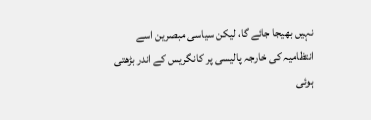نہیں بھیجا جائے گا، لیکن سیاسی مبصرین اسے انتظامیہ کی خارجہ پالیسی پر کانگریس کے اندر بڑھتی ہوئی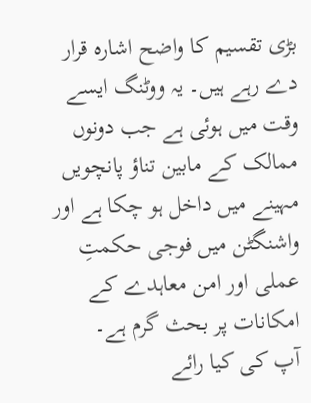بڑی تقسیم کا واضح اشارہ قرار دے رہے ہیں۔ یہ ووٹنگ ایسے وقت میں ہوئی ہے جب دونوں ممالک کے مابین تناؤ پانچویں مہینے میں داخل ہو چکا ہے اور واشنگٹن میں فوجی حکمتِ عملی اور امن معاہدے کے امکانات پر بحث گرم ہے۔
آپ کی کیا رائے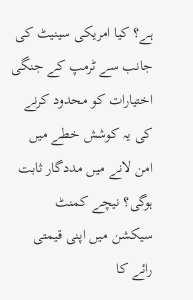ہے؟ کیا امریکی سینیٹ کی جانب سے ٹرمپ کے جنگی اختیارات کو محدود کرنے کی یہ کوشش خطے میں امن لانے میں مددگار ثابت ہوگی؟ نیچے کمنٹ سیکشن میں اپنی قیمتی رائے کا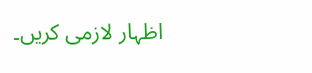اظہار لازمی کریں۔